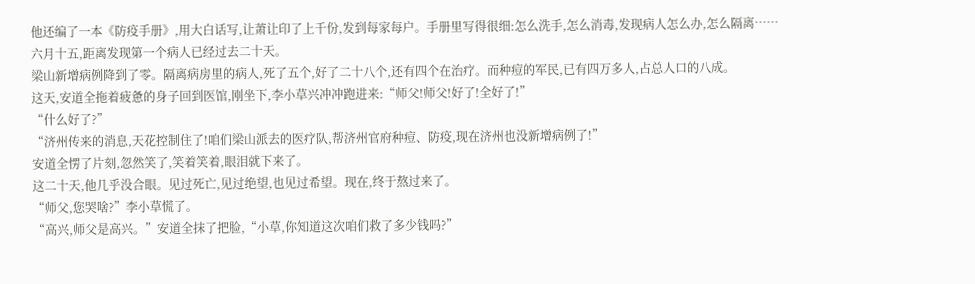他还编了一本《防疫手册》,用大白话写,让萧让印了上千份,发到每家每户。手册里写得很细:怎么洗手,怎么消毒,发现病人怎么办,怎么隔离……
六月十五,距离发现第一个病人已经过去二十天。
梁山新增病例降到了零。隔离病房里的病人,死了五个,好了二十八个,还有四个在治疗。而种痘的军民,已有四万多人,占总人口的八成。
这天,安道全拖着疲惫的身子回到医馆,刚坐下,李小草兴冲冲跑进来:“师父!师父!好了!全好了!”
“什么好了?”
“济州传来的消息,天花控制住了!咱们梁山派去的医疗队,帮济州官府种痘、防疫,现在济州也没新增病例了!”
安道全愣了片刻,忽然笑了,笑着笑着,眼泪就下来了。
这二十天,他几乎没合眼。见过死亡,见过绝望,也见过希望。现在,终于熬过来了。
“师父,您哭啥?”李小草慌了。
“高兴,师父是高兴。”安道全抹了把脸,“小草,你知道这次咱们救了多少钱吗?”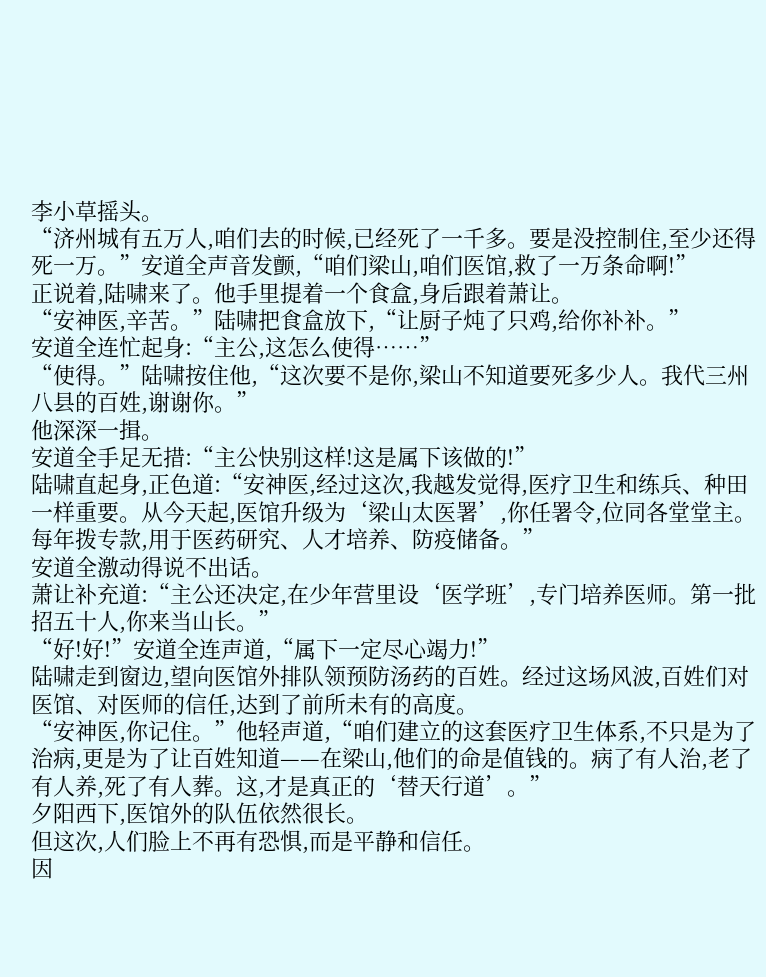李小草摇头。
“济州城有五万人,咱们去的时候,已经死了一千多。要是没控制住,至少还得死一万。”安道全声音发颤,“咱们梁山,咱们医馆,救了一万条命啊!”
正说着,陆啸来了。他手里提着一个食盒,身后跟着萧让。
“安神医,辛苦。”陆啸把食盒放下,“让厨子炖了只鸡,给你补补。”
安道全连忙起身:“主公,这怎么使得……”
“使得。”陆啸按住他,“这次要不是你,梁山不知道要死多少人。我代三州八县的百姓,谢谢你。”
他深深一揖。
安道全手足无措:“主公快别这样!这是属下该做的!”
陆啸直起身,正色道:“安神医,经过这次,我越发觉得,医疗卫生和练兵、种田一样重要。从今天起,医馆升级为‘梁山太医署’,你任署令,位同各堂堂主。每年拨专款,用于医药研究、人才培养、防疫储备。”
安道全激动得说不出话。
萧让补充道:“主公还决定,在少年营里设‘医学班’,专门培养医师。第一批招五十人,你来当山长。”
“好!好!”安道全连声道,“属下一定尽心竭力!”
陆啸走到窗边,望向医馆外排队领预防汤药的百姓。经过这场风波,百姓们对医馆、对医师的信任,达到了前所未有的高度。
“安神医,你记住。”他轻声道,“咱们建立的这套医疗卫生体系,不只是为了治病,更是为了让百姓知道——在梁山,他们的命是值钱的。病了有人治,老了有人养,死了有人葬。这,才是真正的‘替天行道’。”
夕阳西下,医馆外的队伍依然很长。
但这次,人们脸上不再有恐惧,而是平静和信任。
因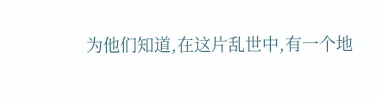为他们知道,在这片乱世中,有一个地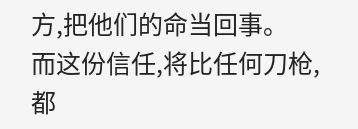方,把他们的命当回事。
而这份信任,将比任何刀枪,都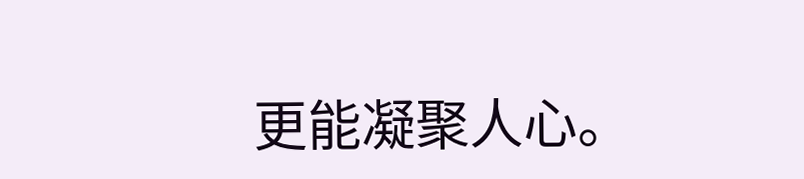更能凝聚人心。